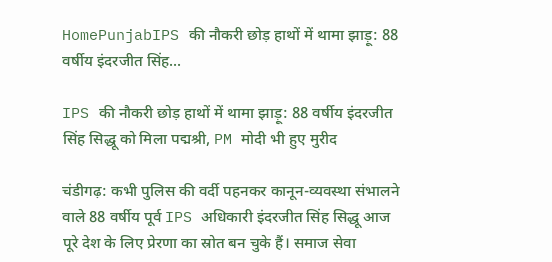HomePunjabIPS की नौकरी छोड़ हाथों में थामा झाड़ू: 88 वर्षीय इंदरजीत सिंह...

IPS की नौकरी छोड़ हाथों में थामा झाड़ू: 88 वर्षीय इंदरजीत सिंह सिद्धू को मिला पद्मश्री, PM मोदी भी हुए मुरीद

चंडीगढ़: कभी पुलिस की वर्दी पहनकर कानून-व्यवस्था संभालने वाले 88 वर्षीय पूर्व IPS अधिकारी इंदरजीत सिंह सिद्धू आज पूरे देश के लिए प्रेरणा का स्रोत बन चुके हैं। समाज सेवा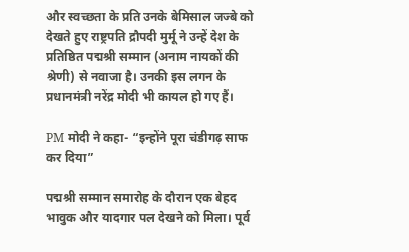और स्वच्छता के प्रति उनके बेमिसाल जज्बे को देखते हुए राष्ट्रपति द्रौपदी मुर्मू ने उन्हें देश के प्रतिष्ठित पद्मश्री सम्मान (अनाम नायकों की श्रेणी) से नवाजा है। उनकी इस लगन के प्रधानमंत्री नरेंद्र मोदी भी कायल हो गए हैं।

PM मोदी ने कहा- “इन्होंने पूरा चंडीगढ़ साफ कर दिया”

पद्मश्री सम्मान समारोह के दौरान एक बेहद भावुक और यादगार पल देखने को मिला। पूर्व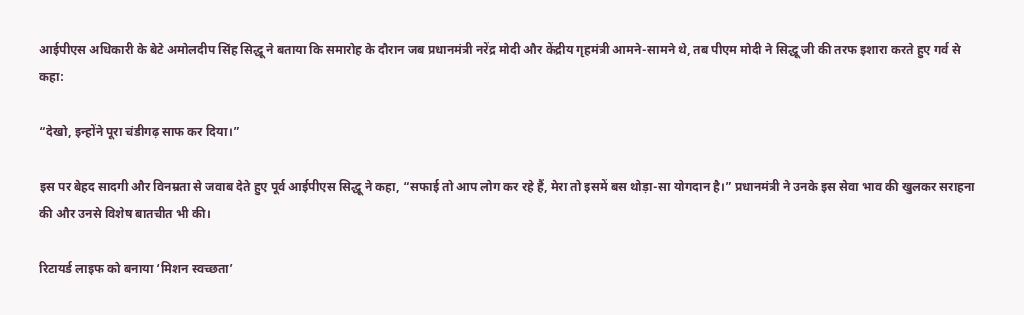आईपीएस अधिकारी के बेटे अमोलदीप सिंह सिद्धू ने बताया कि समारोह के दौरान जब प्रधानमंत्री नरेंद्र मोदी और केंद्रीय गृहमंत्री आमने-सामने थे, तब पीएम मोदी ने सिद्धू जी की तरफ इशारा करते हुए गर्व से कहा:

“देखो, इन्होंने पूरा चंडीगढ़ साफ कर दिया।”

इस पर बेहद सादगी और विनम्रता से जवाब देते हुए पूर्व आईपीएस सिद्धू ने कहा, “सफाई तो आप लोग कर रहे हैं, मेरा तो इसमें बस थोड़ा-सा योगदान है।” प्रधानमंत्री ने उनके इस सेवा भाव की खुलकर सराहना की और उनसे विशेष बातचीत भी की।

रिटायर्ड लाइफ को बनाया ‘मिशन स्वच्छता’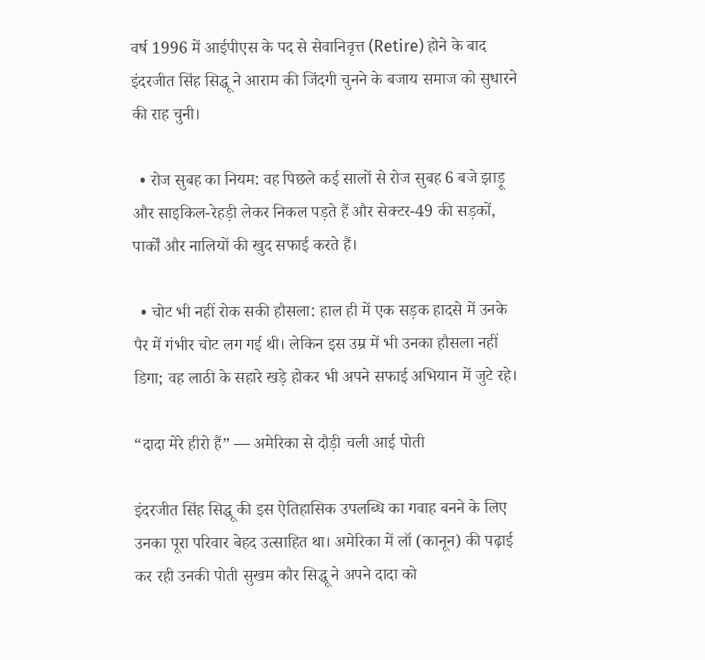वर्ष 1996 में आईपीएस के पद से सेवानिवृत्त (Retire) होने के बाद इंदरजीत सिंह सिद्धू ने आराम की जिंदगी चुनने के बजाय समाज को सुधारने की राह चुनी।

  • रोज सुबह का नियम: वह पिछले कई सालों से रोज सुबह 6 बजे झाड़ू और साइकिल-रेहड़ी लेकर निकल पड़ते हैं और सेक्टर-49 की सड़कों, पार्कों और नालियों की खुद सफाई करते हैं।

  • चोट भी नहीं रोक सकी हौसला: हाल ही में एक सड़क हादसे में उनके पैर में गंभीर चोट लग गई थी। लेकिन इस उम्र में भी उनका हौसला नहीं डिगा; वह लाठी के सहारे खड़े होकर भी अपने सफाई अभियान में जुटे रहे।

“दादा मेरे हीरो हैं” — अमेरिका से दौड़ी चली आई पोती

इंदरजीत सिंह सिद्धू की इस ऐतिहासिक उपलब्धि का गवाह बनने के लिए उनका पूरा परिवार बेहद उत्साहित था। अमेरिका में लॉ (कानून) की पढ़ाई कर रही उनकी पोती सुखम कौर सिद्धू ने अपने दादा को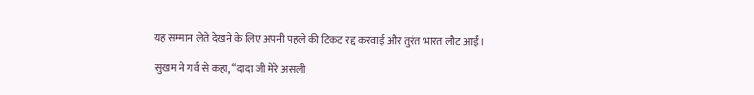यह सम्मान लेते देखने के लिए अपनी पहले की टिकट रद्द करवाई और तुरंत भारत लौट आईं।

सुखम ने गर्व से कहा, “दादा जी मेरे असली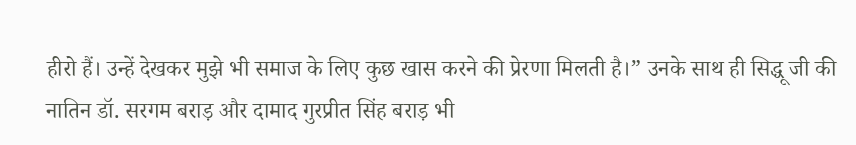हीरो हैं। उन्हें देखकर मुझे भी समाज के लिए कुछ खास करने की प्रेरणा मिलती है।” उनके साथ ही सिद्धू जी की नातिन डॉ. सरगम बराड़ और दामाद गुरप्रीत सिंह बराड़ भी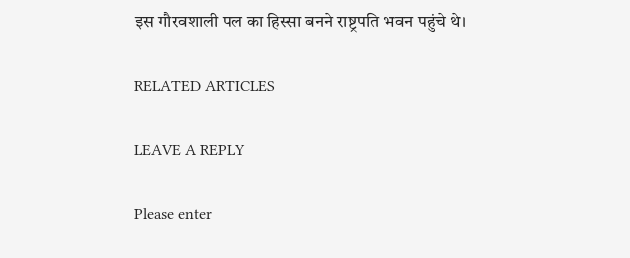इस गौरवशाली पल का हिस्सा बनने राष्ट्रपति भवन पहुंचे थे।

RELATED ARTICLES

LEAVE A REPLY

Please enter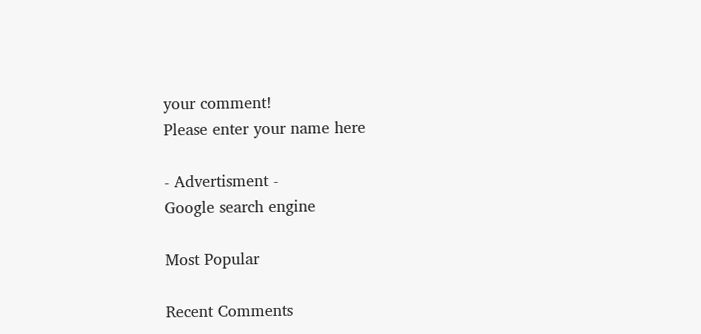your comment!
Please enter your name here

- Advertisment -
Google search engine

Most Popular

Recent Comments